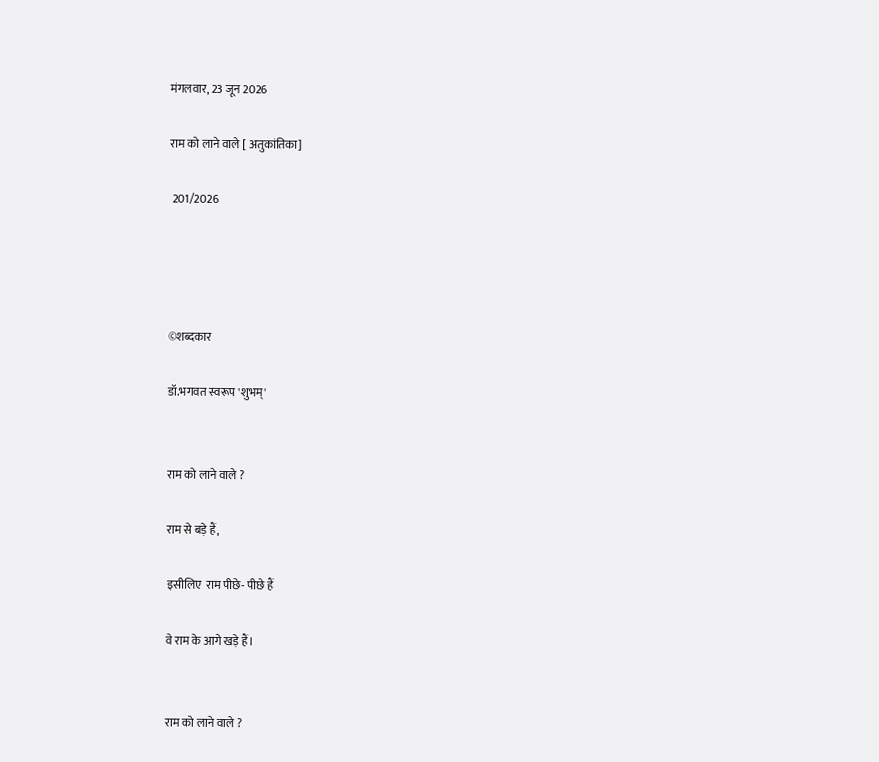मंगलवार, 23 जून 2026

राम को लाने वाले [ अतुकांतिका]

 201/2026




©शब्दकार

डॉ.भगवत स्वरूप 'शुभम्'


राम को लाने वाले ?

राम से बड़े हैं,

इसीलिए  राम पीछे- पीछे हैं

वे राम के आगे खड़े हैं।


राम को लाने वाले ?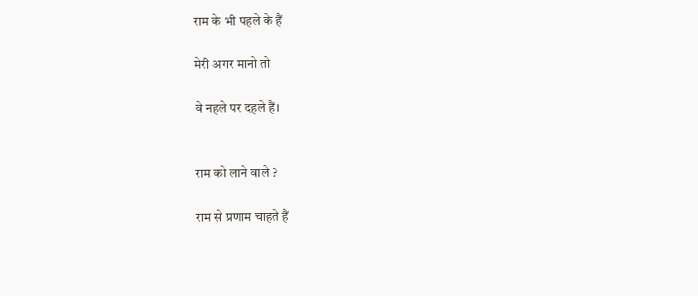राम के भी पहले के हैं

मेरी अगर मानो तो

वे नहले पर दहले हैं।


राम को लाने वाले ?

राम से प्रणाम चाहते हैं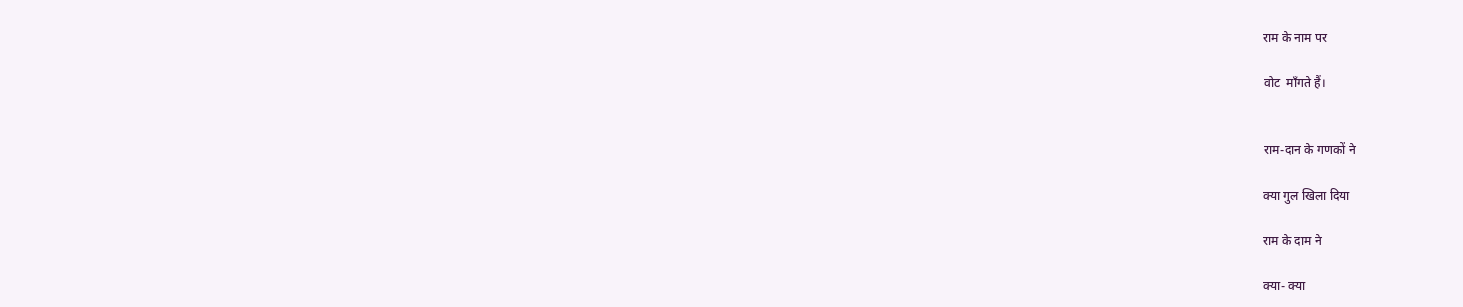राम के नाम पर

वोट  माँगते हैं।


राम-दान के गणकों ने

क्या गुल खिला दिया

राम के दाम ने

क्या- क्या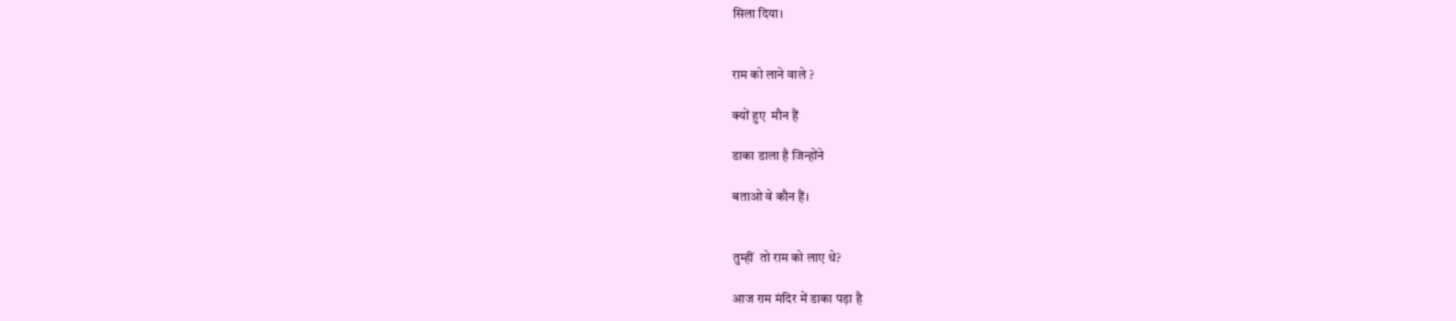सिला दिया।


राम को लाने वाले ?

क्यों हुए  मौन हैं

डाका डाला है जिन्होंने

बताओ वे कौन हैं।


तुम्हीं  तो राम को लाए थे?

आज राम मंदिर में डाका पड़ा है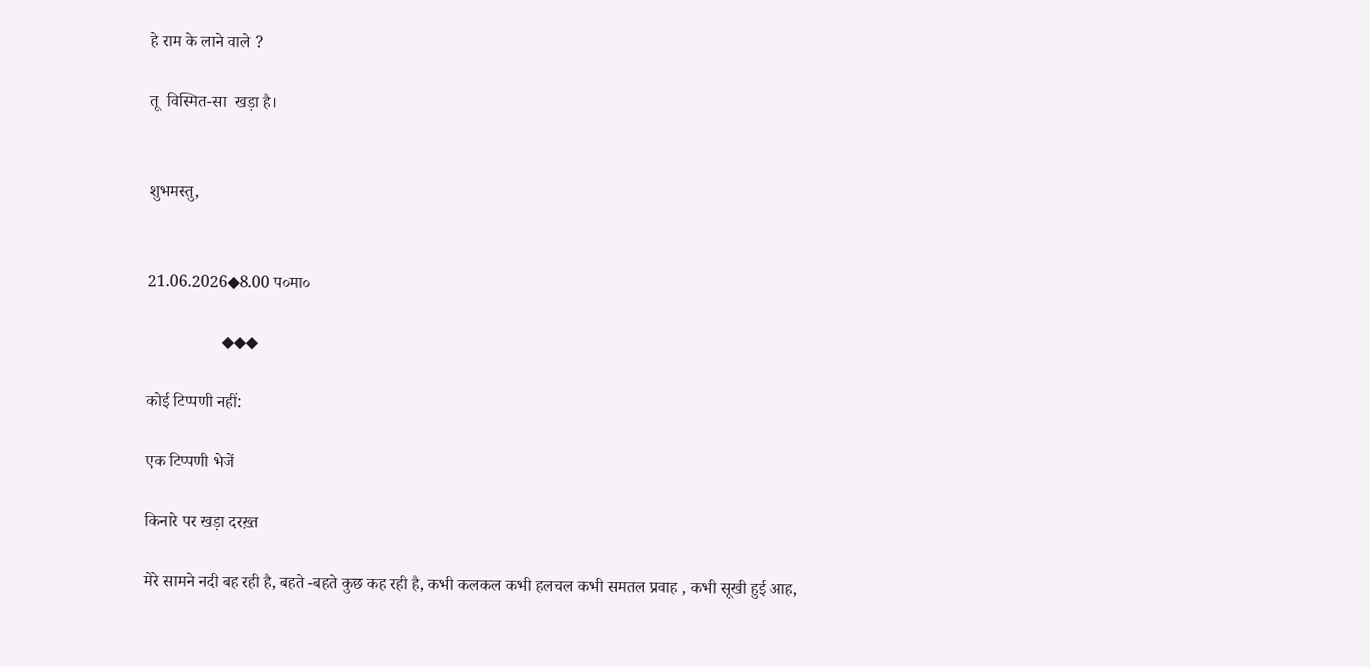हे राम के लाने वाले ?

तू  विस्मित-सा  खड़ा है।


शुभमस्तु,


21.06.2026◆8.00 प०मा०

                  ◆◆◆

कोई टिप्पणी नहीं:

एक टिप्पणी भेजें

किनारे पर खड़ा दरख़्त

मेरे सामने नदी बह रही है, बहते -बहते कुछ कह रही है, कभी कलकल कभी हलचल कभी समतल प्रवाह , कभी सूखी हुई आह,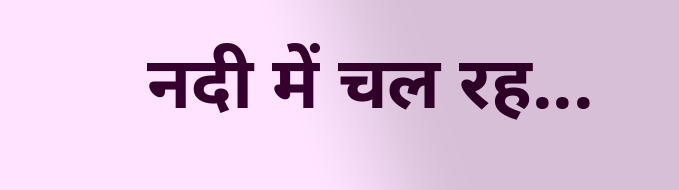नदी में चल रह...